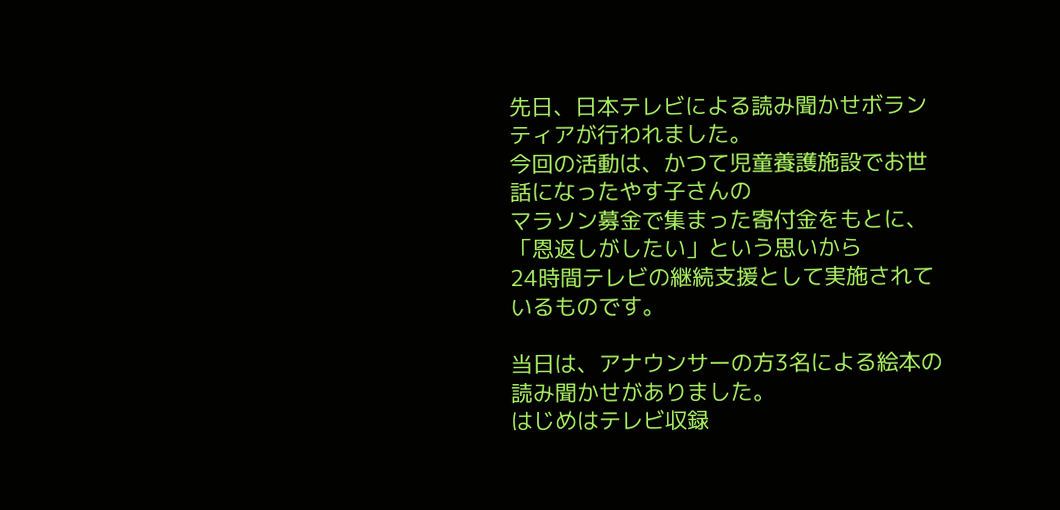先日、日本テレビによる読み聞かせボランティアが行われました。
今回の活動は、かつて児童養護施設でお世話になったやす子さんの
マラソン募金で集まった寄付金をもとに、「恩返しがしたい」という思いから
24時間テレビの継続支援として実施されているものです。

当日は、アナウンサーの方3名による絵本の読み聞かせがありました。
はじめはテレビ収録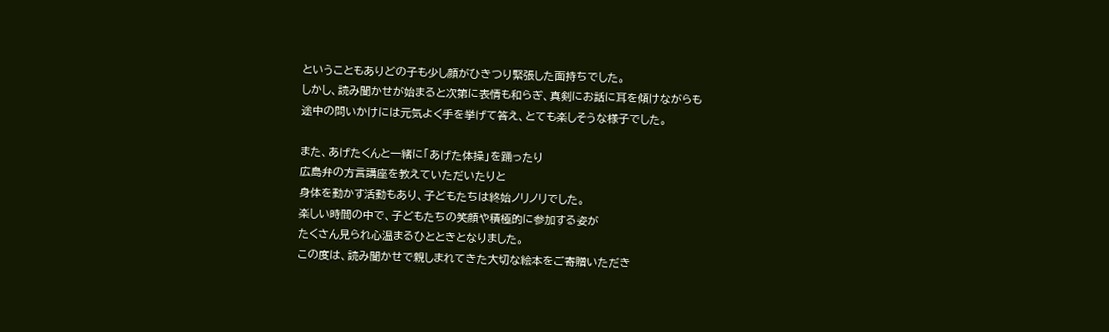ということもありどの子も少し顔がひきつり緊張した面持ちでした。
しかし、読み聞かせが始まると次第に表情も和らぎ、真剣にお話に耳を傾けながらも
途中の問いかけには元気よく手を挙げて答え、とても楽しそうな様子でした。

また、あげたくんと一緒に「あげた体操」を踊ったり
広島弁の方言講座を教えていただいたりと
身体を動かす活動もあり、子どもたちは終始ノリノリでした。
楽しい時間の中で、子どもたちの笑顔や積極的に参加する姿が
たくさん見られ心温まるひとときとなりました。
この度は、読み聞かせで親しまれてきた大切な絵本をご寄贈いただき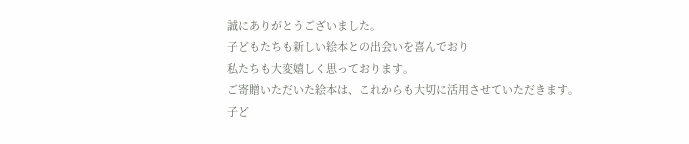誠にありがとうございました。
子どもたちも新しい絵本との出会いを喜んでおり
私たちも大変嬉しく思っております。
ご寄贈いただいた絵本は、これからも大切に活用させていただきます。
子ど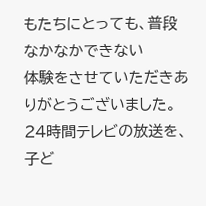もたちにとっても、普段なかなかできない
体験をさせていただきありがとうございました。
24時間テレビの放送を、子ど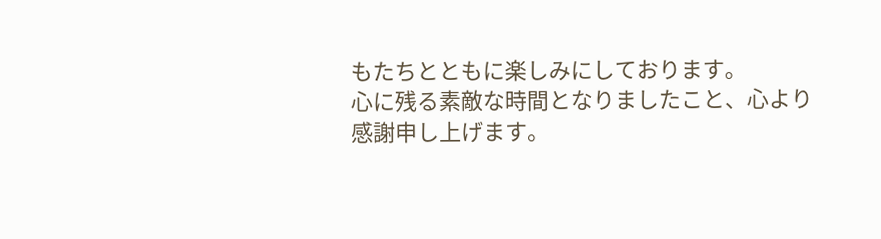もたちとともに楽しみにしております。
心に残る素敵な時間となりましたこと、心より感謝申し上げます。